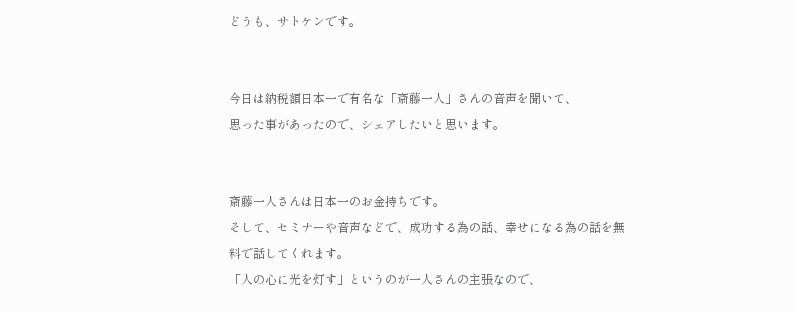どうも、サトケンです。


今日は納税額日本一で有名な「斎藤一人」さんの音声を聞いて、
思った事があったので、シェアしたいと思います。


斎藤一人さんは日本一のお金持ちです。
そして、セミナーや音声などで、成功する為の話、幸せになる為の話を無料で話してくれます。
「人の心に光を灯す」というのが一人さんの主張なので、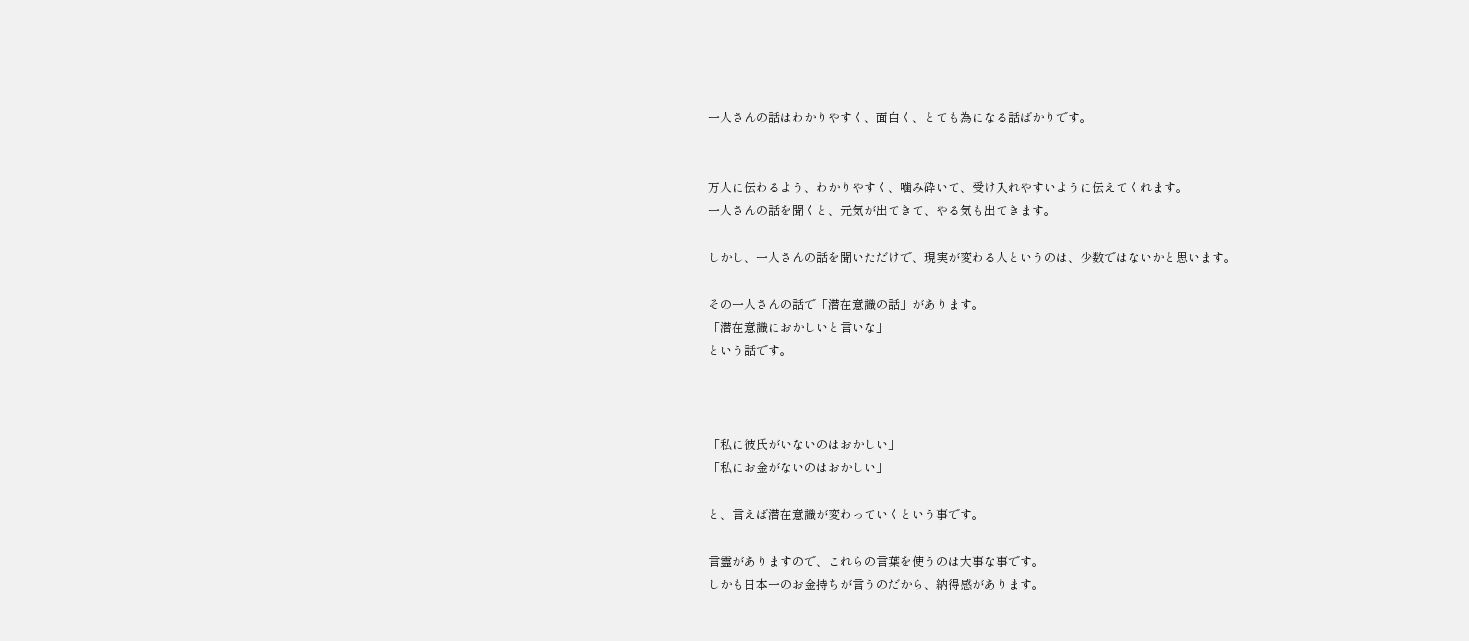一人さんの話はわかりやすく、面白く、とても為になる話ばかりです。


万人に伝わるよう、わかりやすく、噛み砕いて、受け入れやすいように伝えてくれます。
一人さんの話を聞くと、元気が出てきて、やる気も出てきます。

しかし、一人さんの話を聞いただけで、現実が変わる人というのは、少数ではないかと思います。

その一人さんの話で「潜在意識の話」があります。
「潜在意識におかしいと言いな」
という話です。



「私に彼氏がいないのはおかしい」
「私にお金がないのはおかしい」

と、言えば潜在意識が変わっていくという事です。

言霊がありますので、これらの言葉を使うのは大事な事です。
しかも日本一のお金持ちが言うのだから、納得感があります。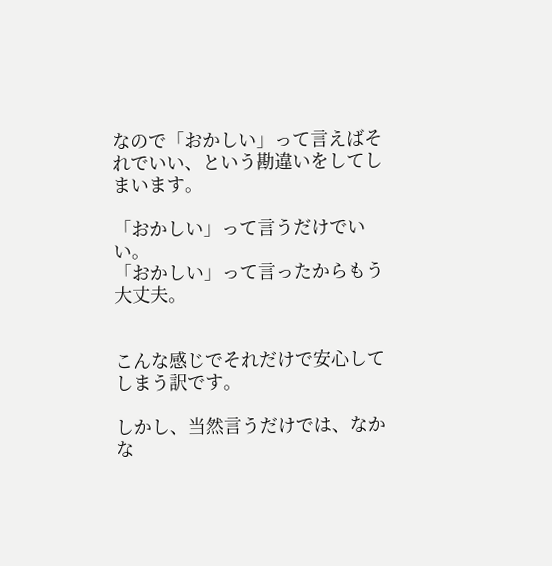なので「おかしい」って言えばそれでいい、という勘違いをしてしまいます。

「おかしい」って言うだけでいい。
「おかしい」って言ったからもう大丈夫。


こんな感じでそれだけで安心してしまう訳です。

しかし、当然言うだけでは、なかな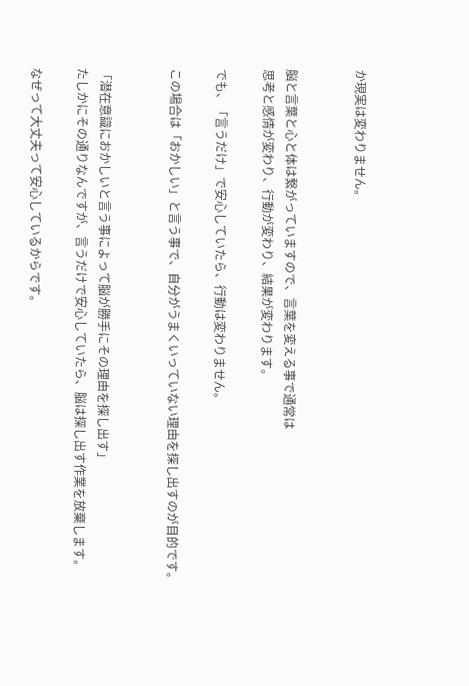か現実は変わりません。


脳と言葉と心と体は繋がっていますので、言葉を変える事で通常は
思考と感情が変わり、行動が変わり、結果が変わります。

でも、「言うだけ」で安心していたら、行動は変わりません。

この場合は「おかしい」と言う事で、自分がうまくいっていない理由を探し出すのが目的です。


「潜在意識におかしいと言う事によって脳が勝手にその理由を探し出す」
たしかにその通りなんですが、言うだけで安心していたら、脳は探し出す作業を放棄します。

なぜって大丈夫って安心しているからです。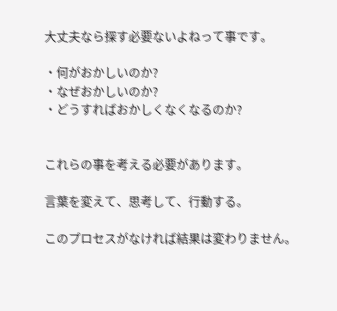大丈夫なら探す必要ないよねって事です。

・何がおかしいのか?
・なぜおかしいのか?
・どうすればおかしくなくなるのか?


これらの事を考える必要があります。

言葉を変えて、思考して、行動する。

このプロセスがなければ結果は変わりません。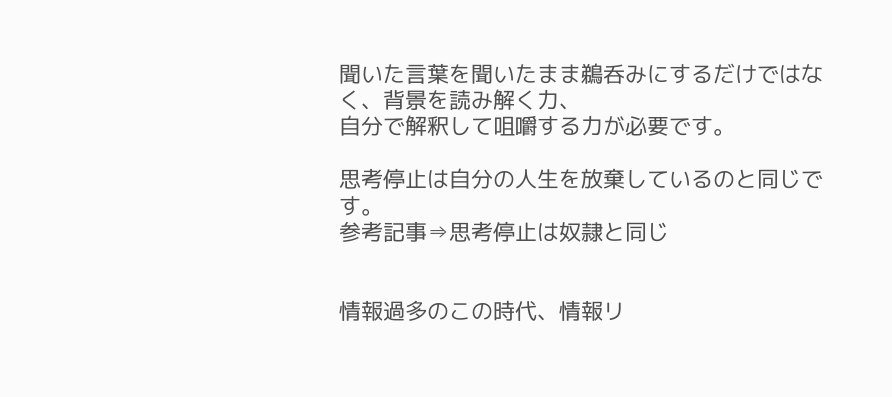聞いた言葉を聞いたまま鵜呑みにするだけではなく、背景を読み解く力、
自分で解釈して咀嚼する力が必要です。

思考停止は自分の人生を放棄しているのと同じです。
参考記事⇒思考停止は奴隷と同じ


情報過多のこの時代、情報リ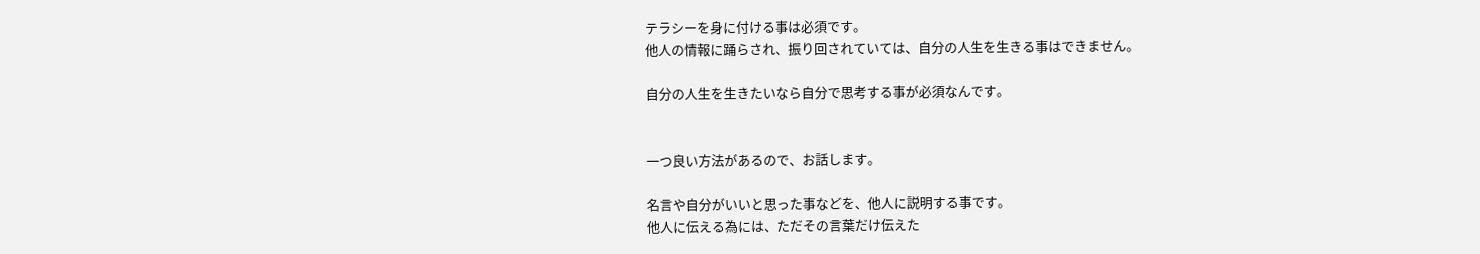テラシーを身に付ける事は必須です。
他人の情報に踊らされ、振り回されていては、自分の人生を生きる事はできません。

自分の人生を生きたいなら自分で思考する事が必須なんです。


一つ良い方法があるので、お話します。

名言や自分がいいと思った事などを、他人に説明する事です。
他人に伝える為には、ただその言葉だけ伝えた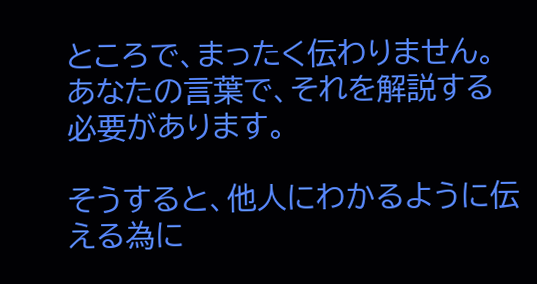ところで、まったく伝わりません。
あなたの言葉で、それを解説する必要があります。

そうすると、他人にわかるように伝える為に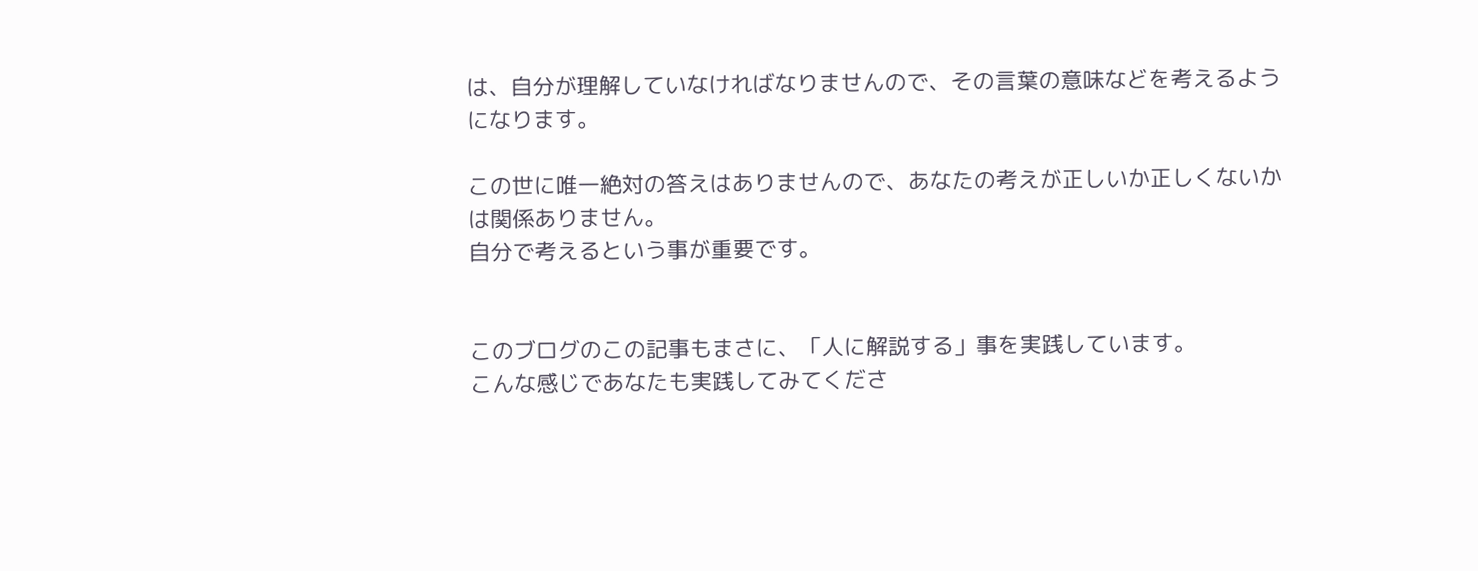は、自分が理解していなければなりませんので、その言葉の意味などを考えるようになります。

この世に唯一絶対の答えはありませんので、あなたの考えが正しいか正しくないかは関係ありません。
自分で考えるという事が重要です。


このブログのこの記事もまさに、「人に解説する」事を実践しています。
こんな感じであなたも実践してみてくださ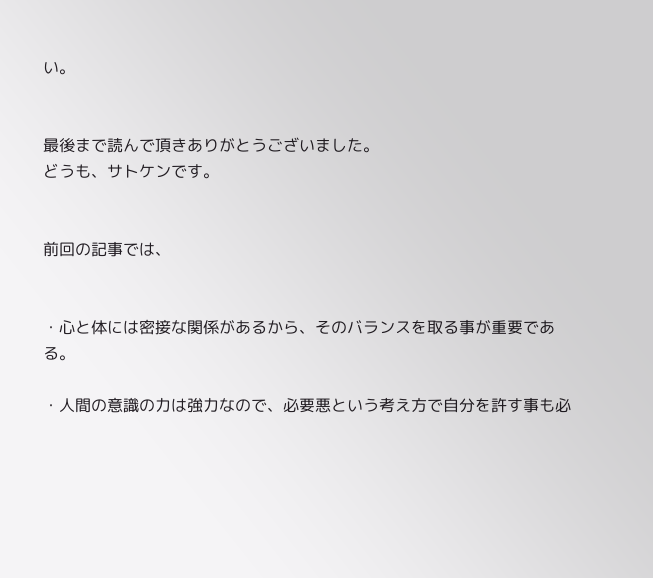い。


最後まで読んで頂きありがとうございました。
どうも、サトケンです。


前回の記事では、


・心と体には密接な関係があるから、そのバランスを取る事が重要である。

・人間の意識の力は強力なので、必要悪という考え方で自分を許す事も必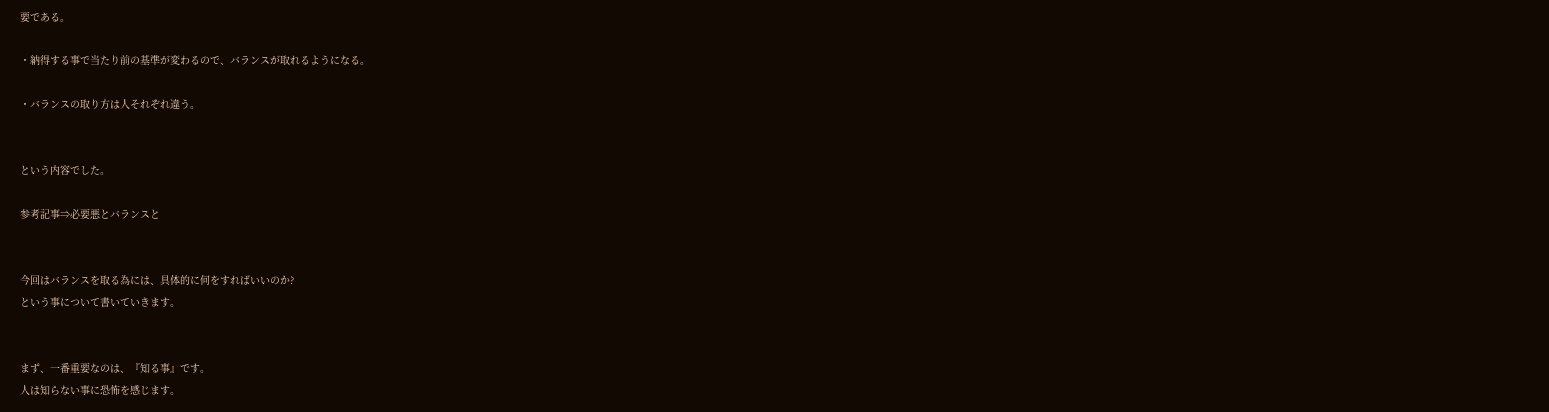要である。

・納得する事で当たり前の基準が変わるので、バランスが取れるようになる。

・バランスの取り方は人それぞれ違う。


という内容でした。

参考記事⇒必要悪とバランスと


今回はバランスを取る為には、具体的に何をすればいいのか?
という事について書いていきます。


まず、一番重要なのは、『知る事』です。
人は知らない事に恐怖を感じます。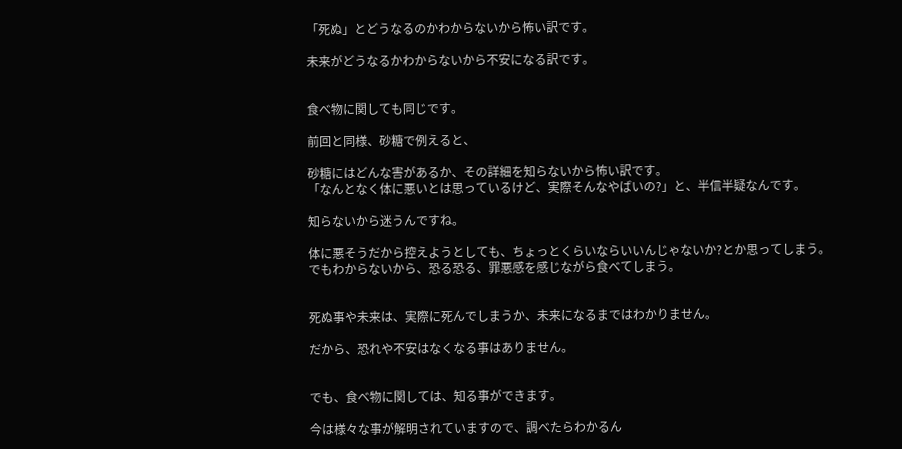「死ぬ」とどうなるのかわからないから怖い訳です。

未来がどうなるかわからないから不安になる訳です。


食べ物に関しても同じです。

前回と同様、砂糖で例えると、

砂糖にはどんな害があるか、その詳細を知らないから怖い訳です。
「なんとなく体に悪いとは思っているけど、実際そんなやばいの?」と、半信半疑なんです。

知らないから迷うんですね。

体に悪そうだから控えようとしても、ちょっとくらいならいいんじゃないか?とか思ってしまう。
でもわからないから、恐る恐る、罪悪感を感じながら食べてしまう。


死ぬ事や未来は、実際に死んでしまうか、未来になるまではわかりません。

だから、恐れや不安はなくなる事はありません。


でも、食べ物に関しては、知る事ができます。

今は様々な事が解明されていますので、調べたらわかるん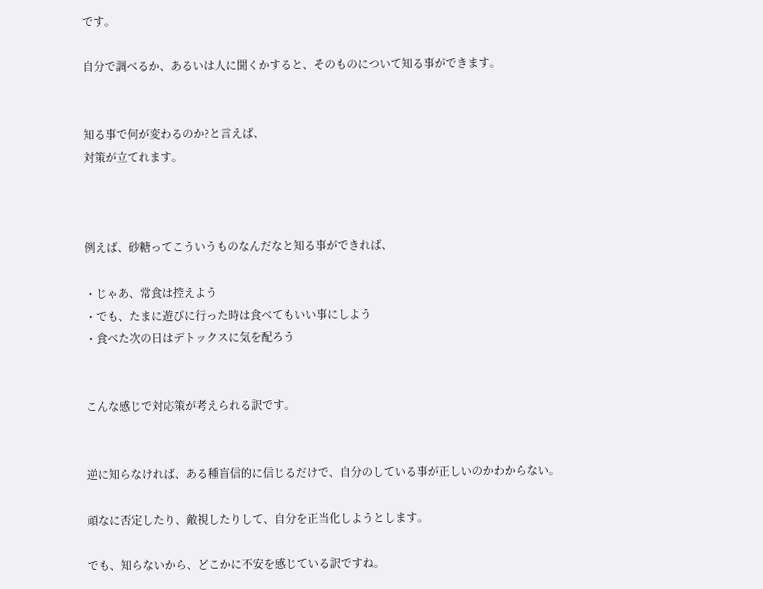です。

自分で調べるか、あるいは人に聞くかすると、そのものについて知る事ができます。


知る事で何が変わるのか?と言えば、
対策が立てれます。



例えば、砂糖ってこういうものなんだなと知る事ができれば、

・じゃあ、常食は控えよう
・でも、たまに遊びに行った時は食べてもいい事にしよう
・食べた次の日はデトックスに気を配ろう


こんな感じで対応策が考えられる訳です。


逆に知らなければ、ある種盲信的に信じるだけで、自分のしている事が正しいのかわからない。

頑なに否定したり、敵視したりして、自分を正当化しようとします。

でも、知らないから、どこかに不安を感じている訳ですね。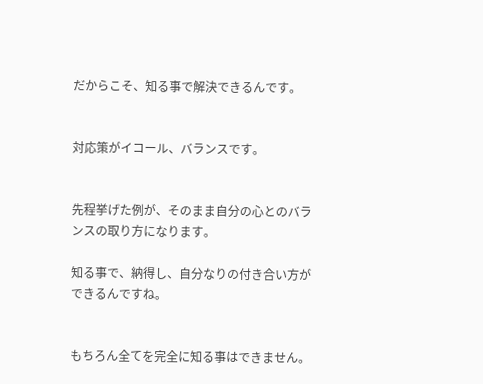だからこそ、知る事で解決できるんです。


対応策がイコール、バランスです。


先程挙げた例が、そのまま自分の心とのバランスの取り方になります。

知る事で、納得し、自分なりの付き合い方ができるんですね。


もちろん全てを完全に知る事はできません。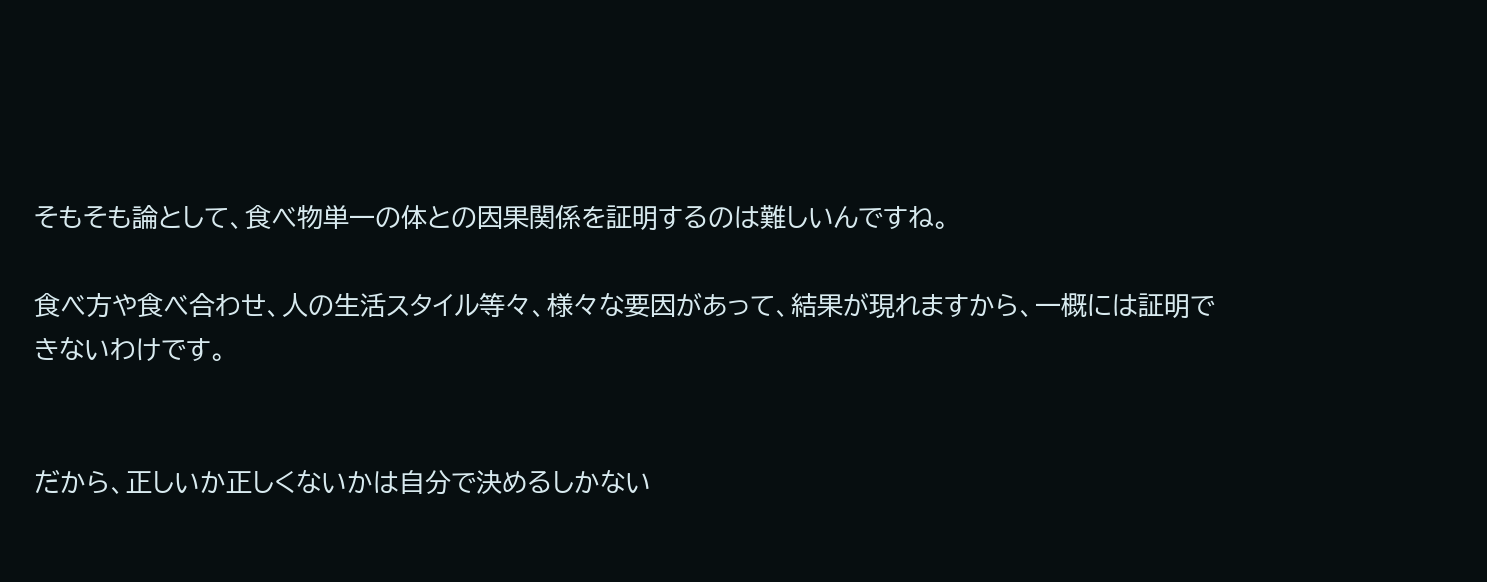そもそも論として、食べ物単一の体との因果関係を証明するのは難しいんですね。

食べ方や食べ合わせ、人の生活スタイル等々、様々な要因があって、結果が現れますから、一概には証明できないわけです。


だから、正しいか正しくないかは自分で決めるしかない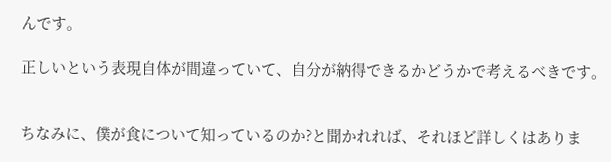んです。

正しいという表現自体が間違っていて、自分が納得できるかどうかで考えるべきです。


ちなみに、僕が食について知っているのか?と聞かれれば、それほど詳しくはありま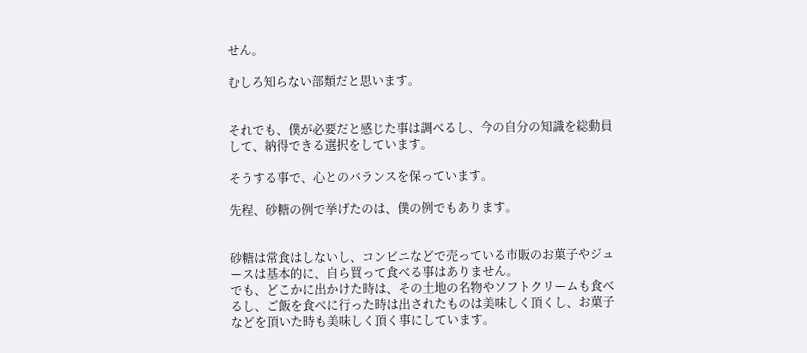せん。

むしろ知らない部類だと思います。


それでも、僕が必要だと感じた事は調べるし、今の自分の知識を総動員して、納得できる選択をしています。

そうする事で、心とのバランスを保っています。

先程、砂糖の例で挙げたのは、僕の例でもあります。


砂糖は常食はしないし、コンビニなどで売っている市販のお菓子やジュースは基本的に、自ら買って食べる事はありません。
でも、どこかに出かけた時は、その土地の名物やソフトクリームも食べるし、ご飯を食べに行った時は出されたものは美味しく頂くし、お菓子などを頂いた時も美味しく頂く事にしています。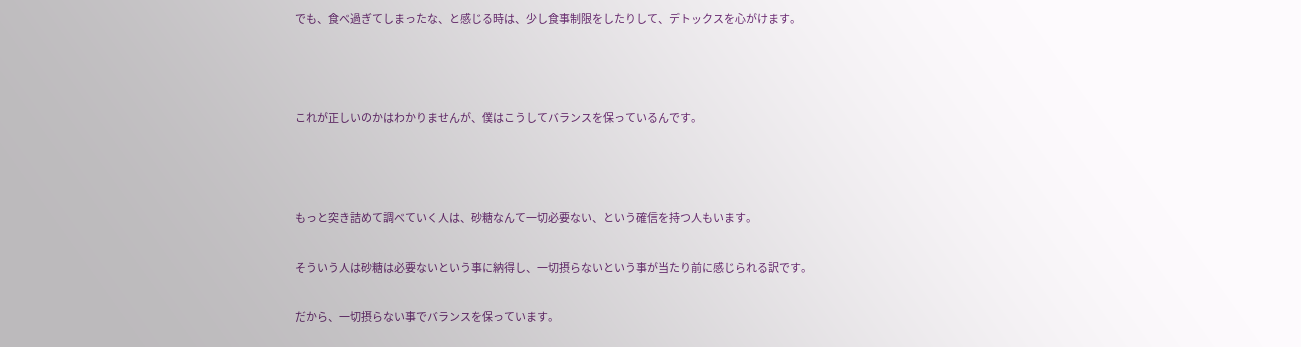でも、食べ過ぎてしまったな、と感じる時は、少し食事制限をしたりして、デトックスを心がけます。



これが正しいのかはわかりませんが、僕はこうしてバランスを保っているんです。



もっと突き詰めて調べていく人は、砂糖なんて一切必要ない、という確信を持つ人もいます。

そういう人は砂糖は必要ないという事に納得し、一切摂らないという事が当たり前に感じられる訳です。

だから、一切摂らない事でバランスを保っています。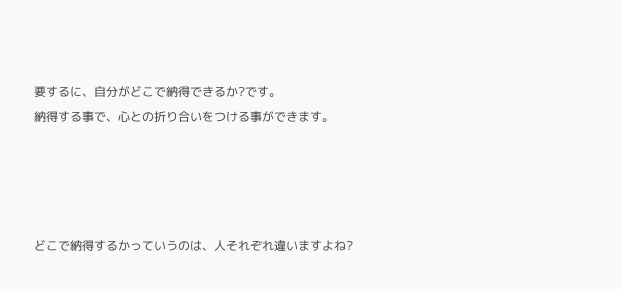要するに、自分がどこで納得できるか?です。
納得する事で、心との折り合いをつける事ができます。




どこで納得するかっていうのは、人それぞれ違いますよね?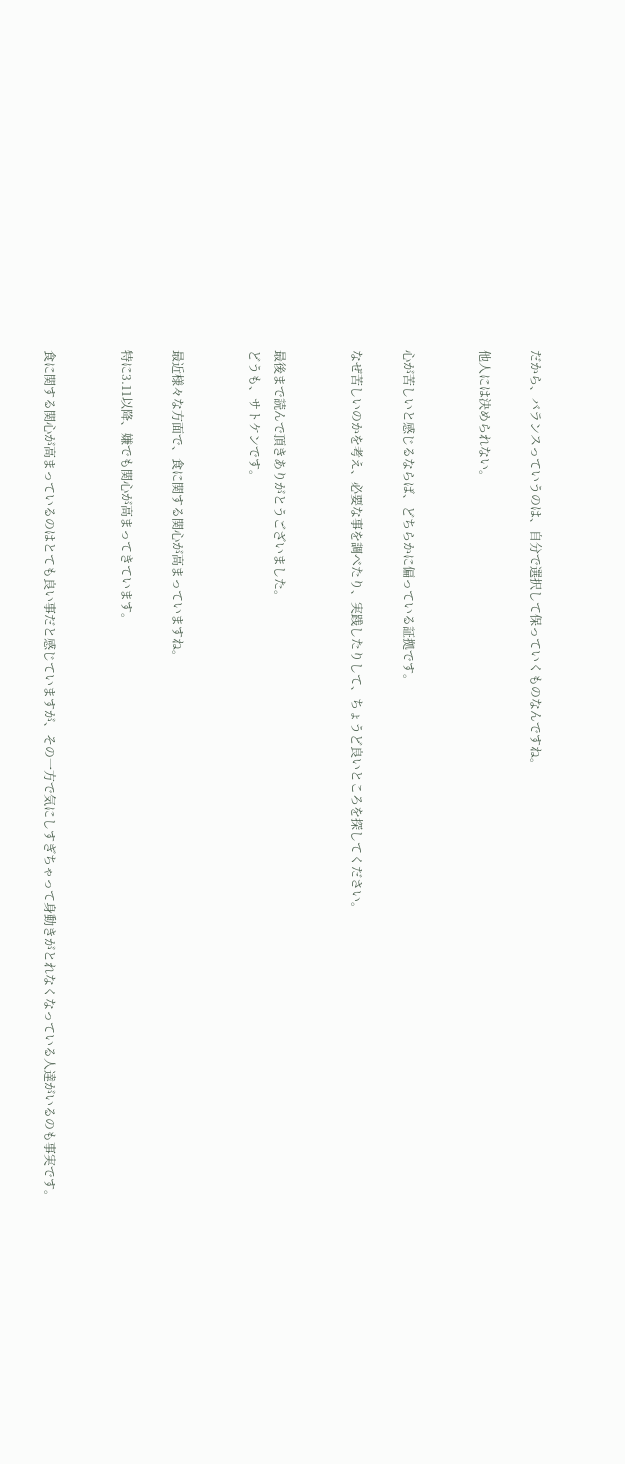だから、バランスっていうのは、自分で選択して保っていくものなんですね。

他人には決められない。


心が苦しいと感じるならば、どちらかに偏っている証拠です。

なぜ苦しいのかを考え、必要な事を調べたり、実践したりして、ちょうど良いところを探してください。


最後まで読んで頂きありがとうございました。
どうも、サトケンです。


最近様々な方面で、食に関する関心が高まっていますね。

特に3.11以降、嫌でも関心が高まってきています。


食に関する関心が高まっているのはとても良い事だと感じていますが、その一方で気にしすぎちゃって身動きがとれなくなっている人達がいるのも事実です。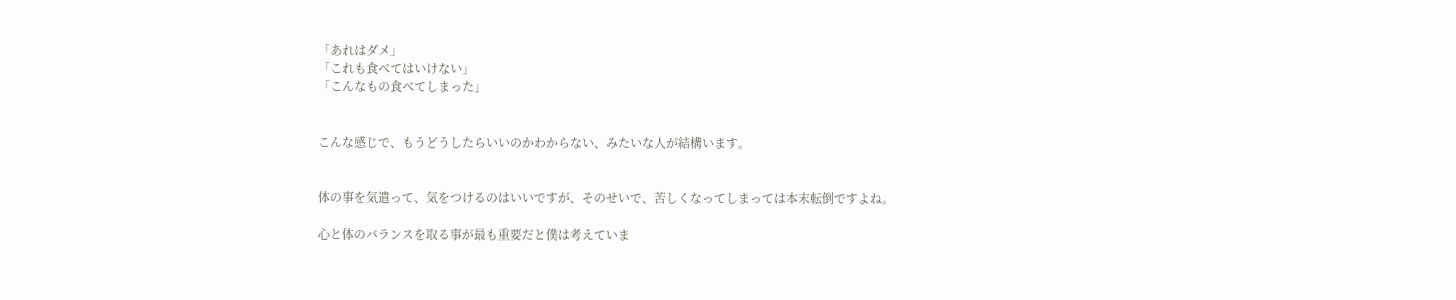「あれはダメ」
「これも食べてはいけない」
「こんなもの食べてしまった」


こんな感じで、もうどうしたらいいのかわからない、みたいな人が結構います。


体の事を気遣って、気をつけるのはいいですが、そのせいで、苦しくなってしまっては本末転倒ですよね。

心と体のバランスを取る事が最も重要だと僕は考えていま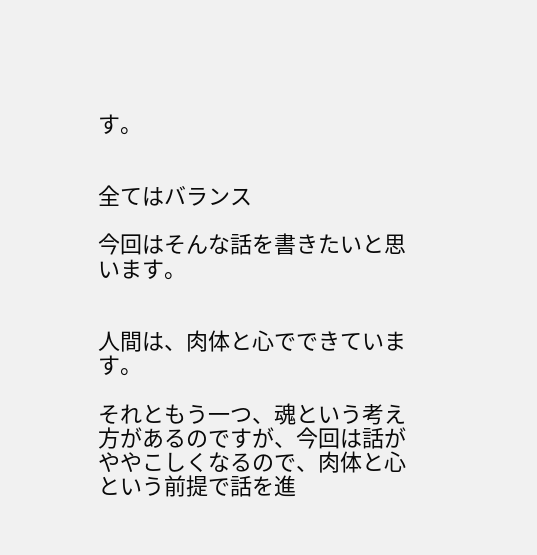す。


全てはバランス

今回はそんな話を書きたいと思います。


人間は、肉体と心でできています。

それともう一つ、魂という考え方があるのですが、今回は話がややこしくなるので、肉体と心という前提で話を進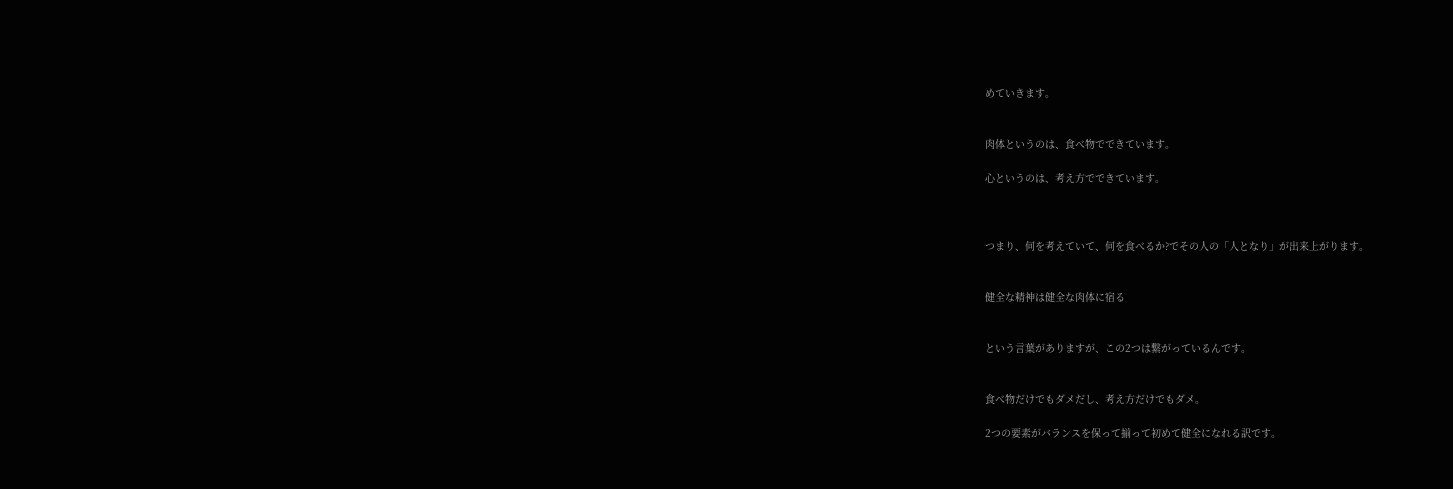めていきます。


肉体というのは、食べ物でできています。

心というのは、考え方でできています。



つまり、何を考えていて、何を食べるか?でその人の「人となり」が出来上がります。


健全な精神は健全な肉体に宿る


という言葉がありますが、この2つは繋がっているんです。


食べ物だけでもダメだし、考え方だけでもダメ。

2つの要素がバランスを保って揃って初めて健全になれる訳です。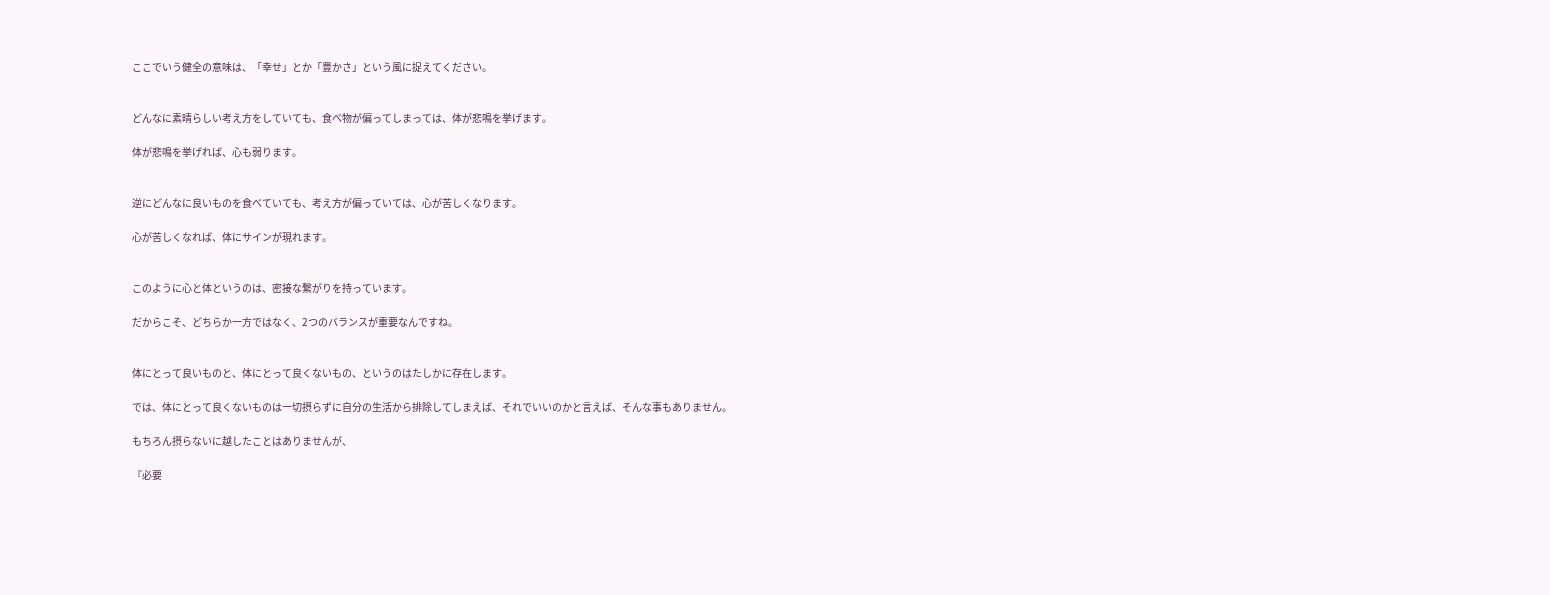ここでいう健全の意味は、「幸せ」とか「豊かさ」という風に捉えてください。


どんなに素晴らしい考え方をしていても、食べ物が偏ってしまっては、体が悲鳴を挙げます。

体が悲鳴を挙げれば、心も弱ります。


逆にどんなに良いものを食べていても、考え方が偏っていては、心が苦しくなります。

心が苦しくなれば、体にサインが現れます。


このように心と体というのは、密接な繋がりを持っています。

だからこそ、どちらか一方ではなく、2つのバランスが重要なんですね。


体にとって良いものと、体にとって良くないもの、というのはたしかに存在します。

では、体にとって良くないものは一切摂らずに自分の生活から排除してしまえば、それでいいのかと言えば、そんな事もありません。

もちろん摂らないに越したことはありませんが、

『必要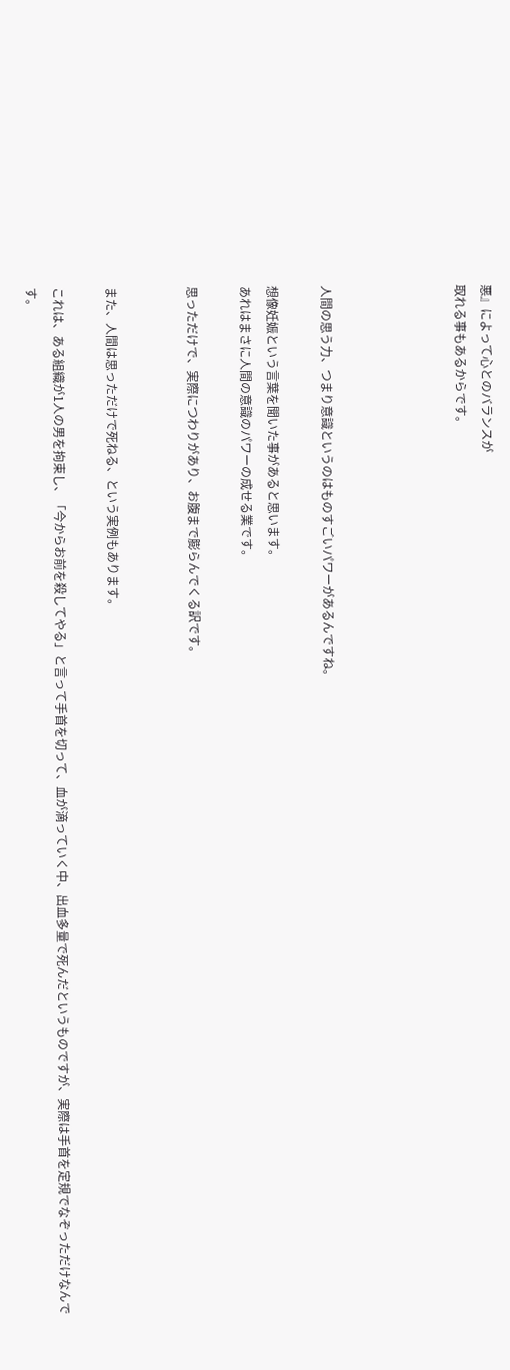悪』によって心とのバランスが
取れる事もあるからです。




人間の思う力、つまり意識というのはものすごいパワーがあるんですね。

想像妊娠という言葉を聞いた事があると思います。
あれはまさに人間の意識のパワーの成せる業です。

思っただけで、実際につわりがあり、お腹まで膨らんでくる訳です。


また、人間は思っただけで死ねる、という実例もあります。

これは、ある組織が1人の男を拘束し、「今からお前を殺してやる」と言って手首を切って、血が滴っていく中、出血多量で死んだというものですが、実際は手首を定規でなぞっただけなんです。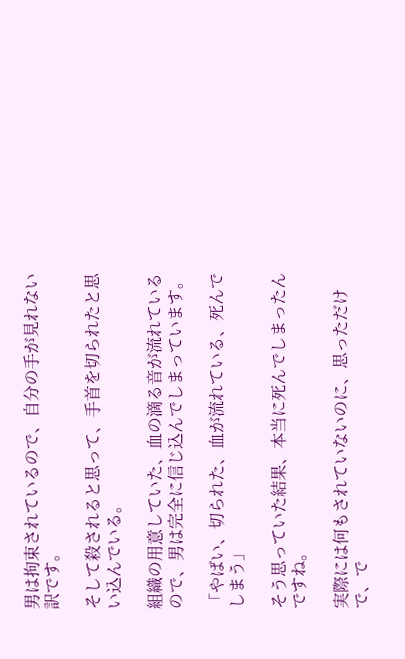男は拘束されているので、自分の手が見れない訳です。

そして殺されると思って、手首を切られたと思い込んでいる。

組織の用意していた、血の滴る音が流れているので、男は完全に信じ込んでしまっています。

「やばい、切られた、血が流れている、死んでしまう」

そう思っていた結果、本当に死んでしまったんですね。

実際には何もされていないのに、思っただけで、で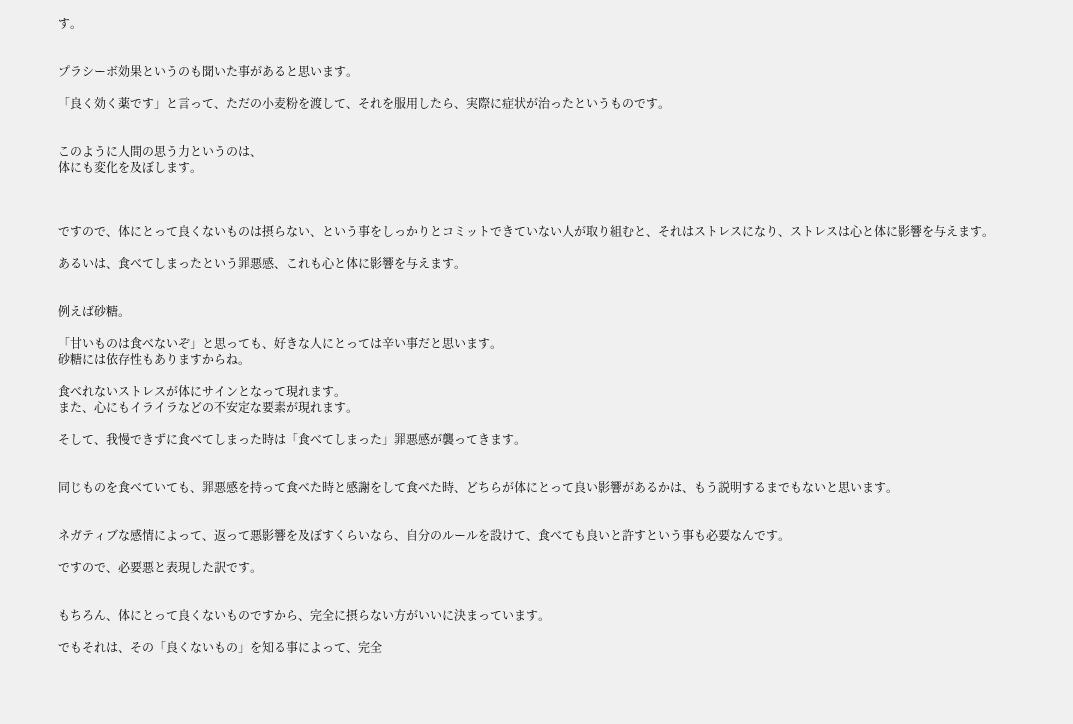す。


プラシーボ効果というのも聞いた事があると思います。

「良く効く薬です」と言って、ただの小麦粉を渡して、それを服用したら、実際に症状が治ったというものです。


このように人間の思う力というのは、
体にも変化を及ぼします。



ですので、体にとって良くないものは摂らない、という事をしっかりとコミットできていない人が取り組むと、それはストレスになり、ストレスは心と体に影響を与えます。

あるいは、食べてしまったという罪悪感、これも心と体に影響を与えます。


例えば砂糖。

「甘いものは食べないぞ」と思っても、好きな人にとっては辛い事だと思います。
砂糖には依存性もありますからね。

食べれないストレスが体にサインとなって現れます。
また、心にもイライラなどの不安定な要素が現れます。

そして、我慢できずに食べてしまった時は「食べてしまった」罪悪感が襲ってきます。


同じものを食べていても、罪悪感を持って食べた時と感謝をして食べた時、どちらが体にとって良い影響があるかは、もう説明するまでもないと思います。


ネガティブな感情によって、返って悪影響を及ぼすくらいなら、自分のルールを設けて、食べても良いと許すという事も必要なんです。

ですので、必要悪と表現した訳です。


もちろん、体にとって良くないものですから、完全に摂らない方がいいに決まっています。

でもそれは、その「良くないもの」を知る事によって、完全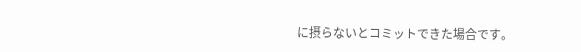に摂らないとコミットできた場合です。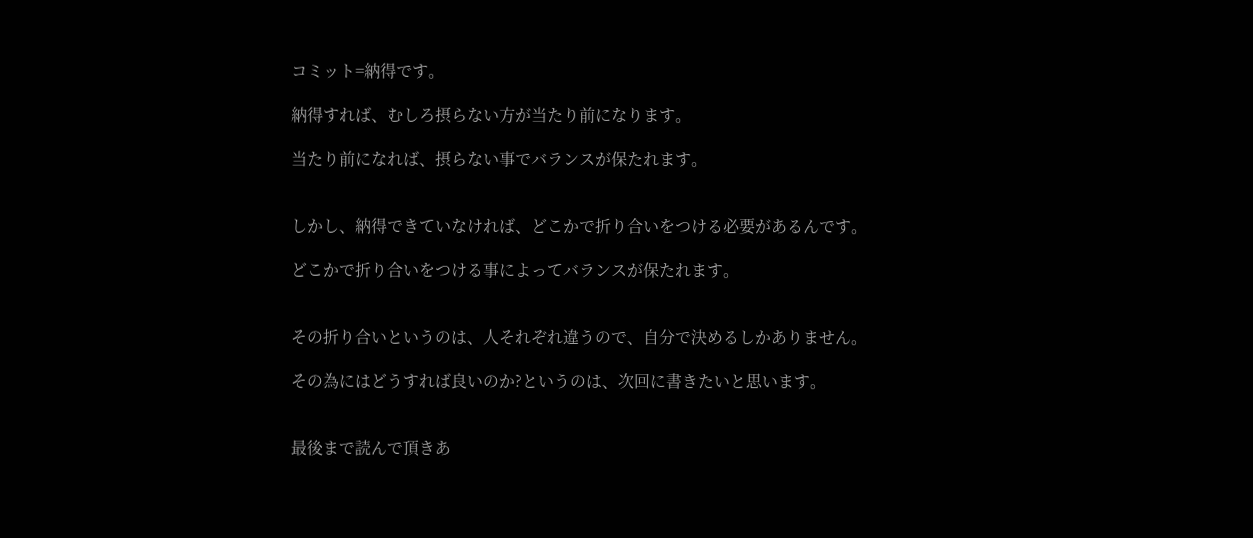コミット=納得です。

納得すれば、むしろ摂らない方が当たり前になります。

当たり前になれば、摂らない事でバランスが保たれます。


しかし、納得できていなければ、どこかで折り合いをつける必要があるんです。

どこかで折り合いをつける事によってバランスが保たれます。


その折り合いというのは、人それぞれ違うので、自分で決めるしかありません。

その為にはどうすれば良いのか?というのは、次回に書きたいと思います。


最後まで読んで頂きあ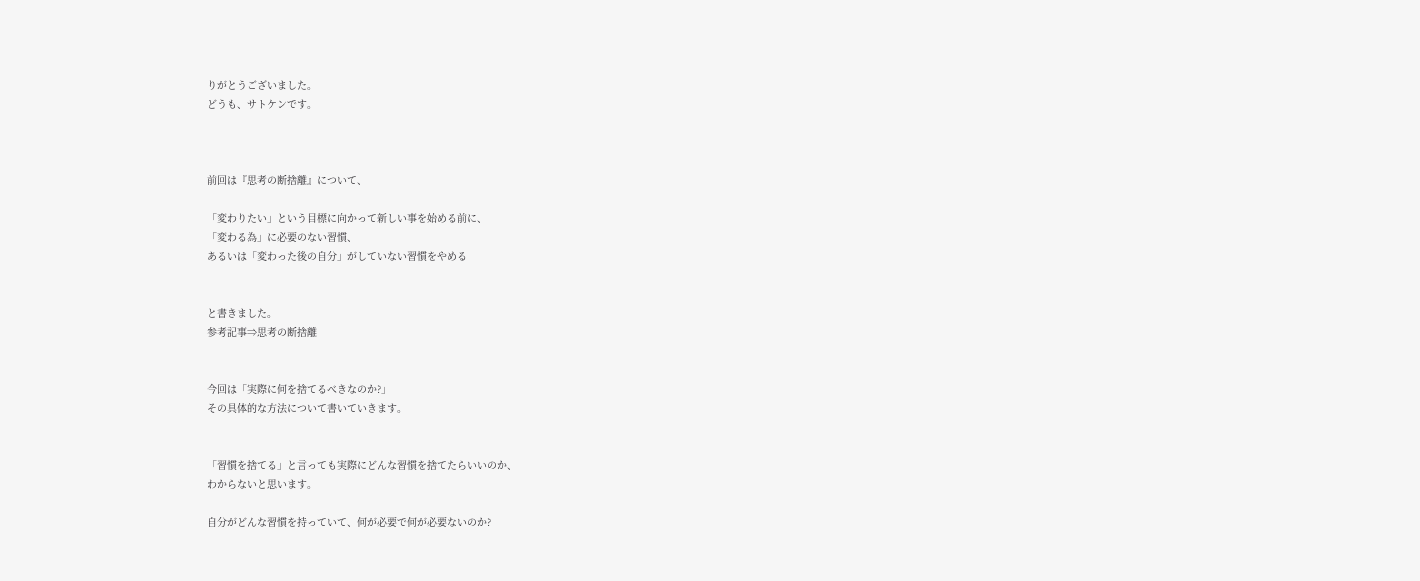りがとうございました。
どうも、サトケンです。



前回は『思考の断捨離』について、

「変わりたい」という目標に向かって新しい事を始める前に、
「変わる為」に必要のない習慣、
あるいは「変わった後の自分」がしていない習慣をやめる


と書きました。
参考記事⇒思考の断捨離


今回は「実際に何を捨てるべきなのか?」
その具体的な方法について書いていきます。


「習慣を捨てる」と言っても実際にどんな習慣を捨てたらいいのか、
わからないと思います。

自分がどんな習慣を持っていて、何が必要で何が必要ないのか?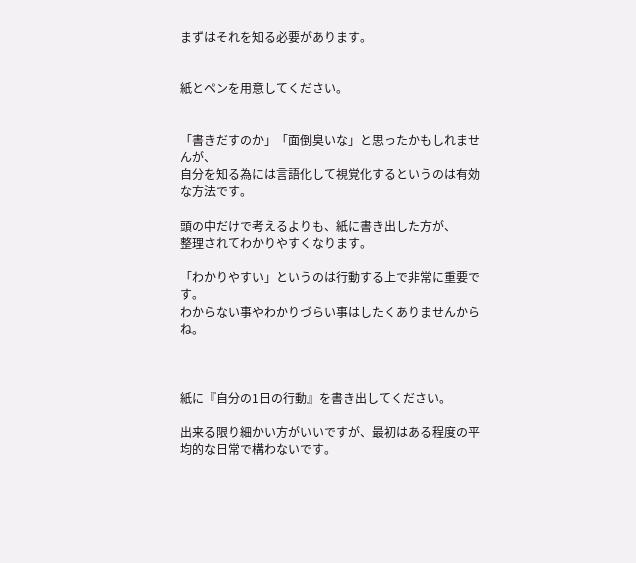まずはそれを知る必要があります。


紙とペンを用意してください。


「書きだすのか」「面倒臭いな」と思ったかもしれませんが、
自分を知る為には言語化して視覚化するというのは有効な方法です。

頭の中だけで考えるよりも、紙に書き出した方が、
整理されてわかりやすくなります。

「わかりやすい」というのは行動する上で非常に重要です。
わからない事やわかりづらい事はしたくありませんからね。



紙に『自分の1日の行動』を書き出してください。

出来る限り細かい方がいいですが、最初はある程度の平均的な日常で構わないです。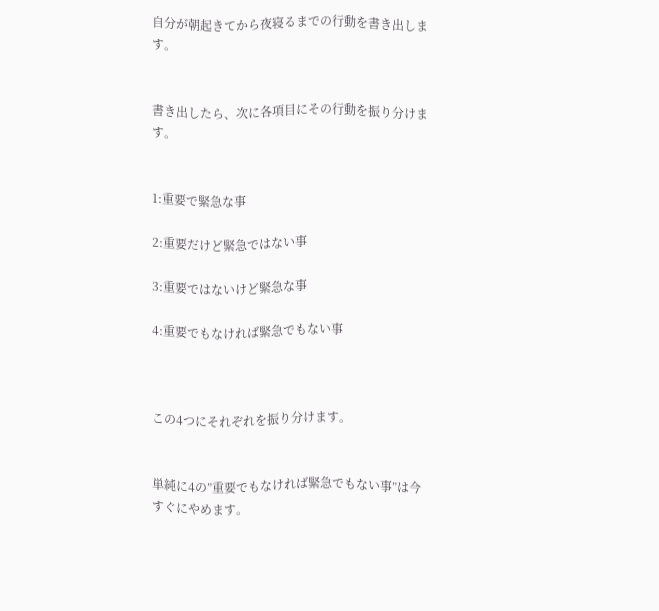自分が朝起きてから夜寝るまでの行動を書き出します。


書き出したら、次に各項目にその行動を振り分けます。


1:重要で緊急な事

2:重要だけど緊急ではない事

3:重要ではないけど緊急な事

4:重要でもなければ緊急でもない事



この4つにそれぞれを振り分けます。


単純に4の”重要でもなければ緊急でもない事”は今すぐにやめます。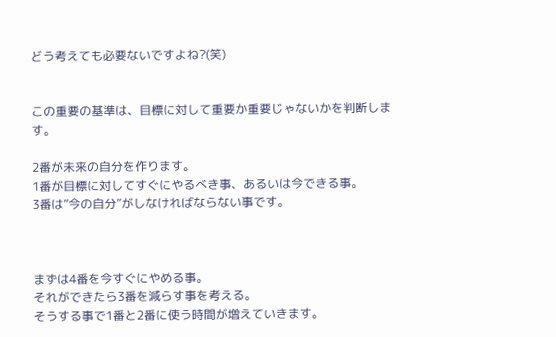どう考えても必要ないですよね?(笑)


この重要の基準は、目標に対して重要か重要じゃないかを判断します。

2番が未来の自分を作ります。
1番が目標に対してすぐにやるべき事、あるいは今できる事。
3番は”今の自分”がしなければならない事です。



まずは4番を今すぐにやめる事。
それができたら3番を減らす事を考える。
そうする事で1番と2番に使う時間が増えていきます。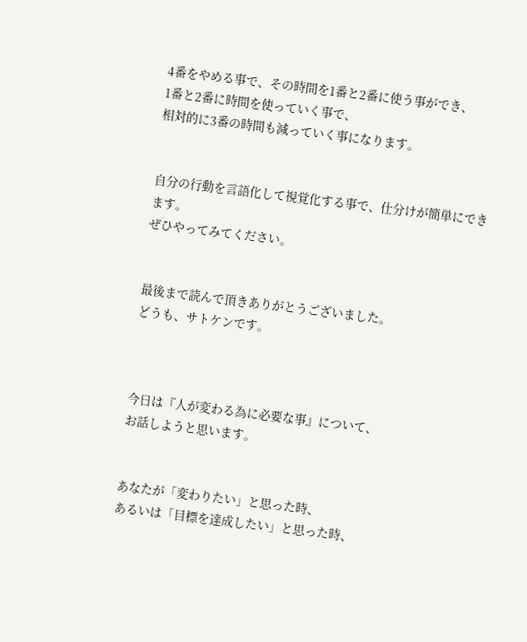4番をやめる事で、その時間を1番と2番に使う事ができ、
1番と2番に時間を使っていく事で、
相対的に3番の時間も減っていく事になります。


自分の行動を言語化して視覚化する事で、仕分けが簡単にできます。
ぜひやってみてください。


最後まで読んで頂きありがとうございました。
どうも、サトケンです。



今日は『人が変わる為に必要な事』について、
お話しようと思います。


あなたが「変わりたい」と思った時、
あるいは「目標を達成したい」と思った時、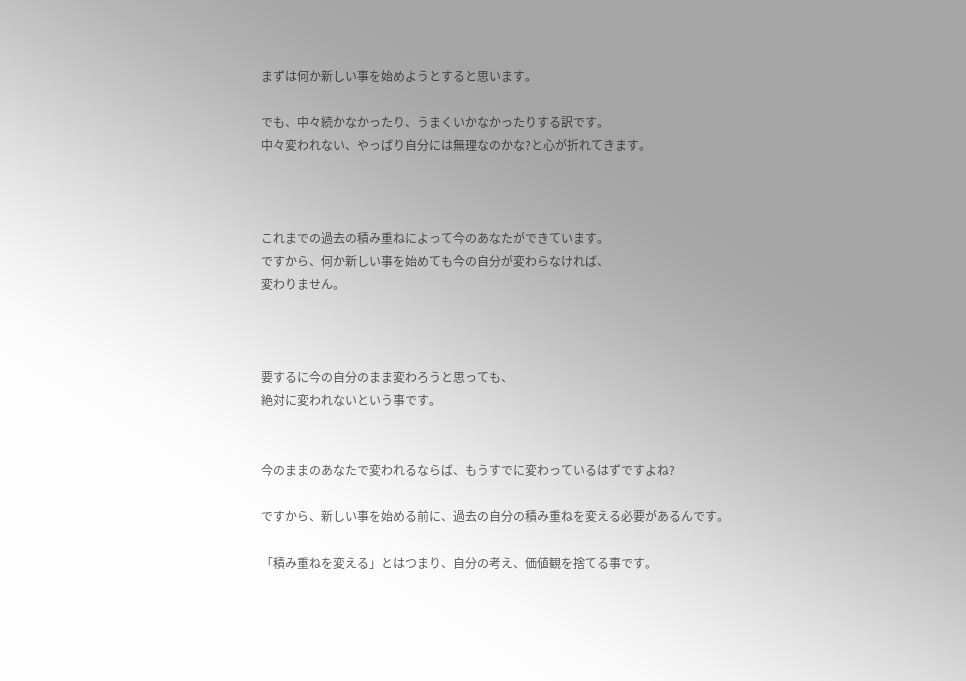まずは何か新しい事を始めようとすると思います。

でも、中々続かなかったり、うまくいかなかったりする訳です。
中々変われない、やっぱり自分には無理なのかな?と心が折れてきます。



これまでの過去の積み重ねによって今のあなたができています。
ですから、何か新しい事を始めても今の自分が変わらなければ、
変わりません。



要するに今の自分のまま変わろうと思っても、
絶対に変われないという事です。


今のままのあなたで変われるならば、もうすでに変わっているはずですよね?

ですから、新しい事を始める前に、過去の自分の積み重ねを変える必要があるんです。

「積み重ねを変える」とはつまり、自分の考え、価値観を捨てる事です。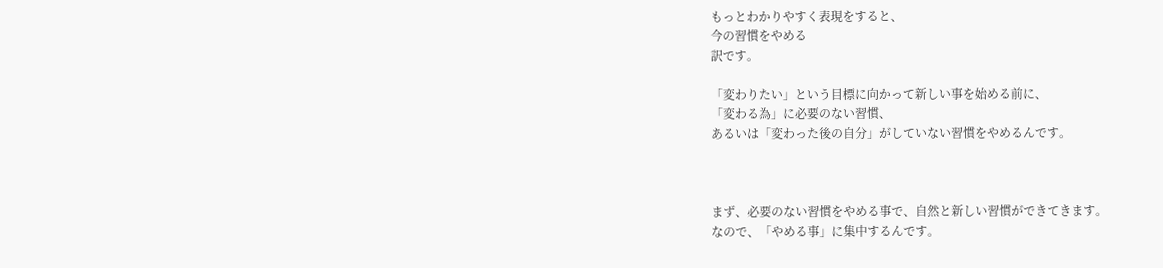もっとわかりやすく表現をすると、
今の習慣をやめる
訳です。

「変わりたい」という目標に向かって新しい事を始める前に、
「変わる為」に必要のない習慣、
あるいは「変わった後の自分」がしていない習慣をやめるんです。



まず、必要のない習慣をやめる事で、自然と新しい習慣ができてきます。
なので、「やめる事」に集中するんです。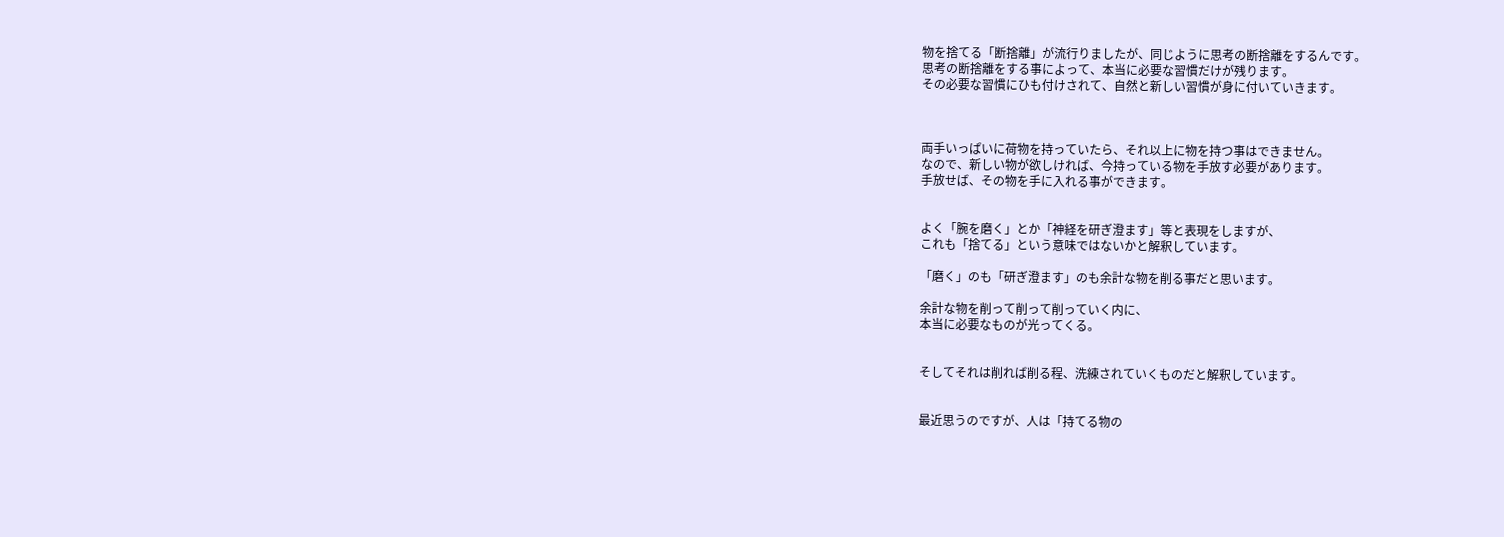物を捨てる「断捨離」が流行りましたが、同じように思考の断捨離をするんです。
思考の断捨離をする事によって、本当に必要な習慣だけが残ります。
その必要な習慣にひも付けされて、自然と新しい習慣が身に付いていきます。



両手いっぱいに荷物を持っていたら、それ以上に物を持つ事はできません。
なので、新しい物が欲しければ、今持っている物を手放す必要があります。
手放せば、その物を手に入れる事ができます。


よく「腕を磨く」とか「神経を研ぎ澄ます」等と表現をしますが、
これも「捨てる」という意味ではないかと解釈しています。

「磨く」のも「研ぎ澄ます」のも余計な物を削る事だと思います。

余計な物を削って削って削っていく内に、
本当に必要なものが光ってくる。


そしてそれは削れば削る程、洗練されていくものだと解釈しています。


最近思うのですが、人は「持てる物の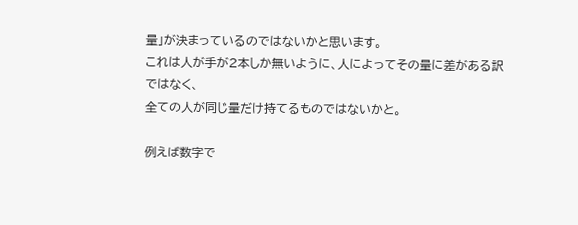量」が決まっているのではないかと思います。
これは人が手が2本しか無いように、人によってその量に差がある訳ではなく、
全ての人が同じ量だけ持てるものではないかと。

例えば数字で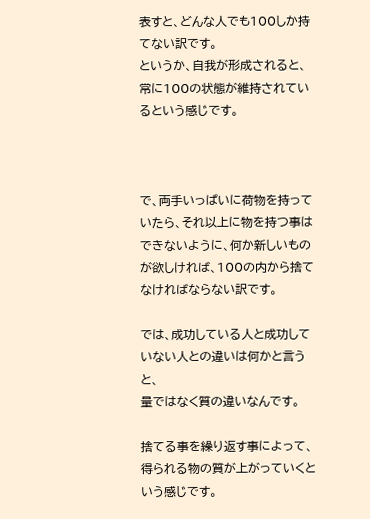表すと、どんな人でも100しか持てない訳です。
というか、自我が形成されると、常に100の状態が維持されているという感じです。



で、両手いっぱいに荷物を持っていたら、それ以上に物を持つ事はできないように、何か新しいものが欲しければ、100の内から捨てなければならない訳です。

では、成功している人と成功していない人との違いは何かと言うと、
量ではなく質の違いなんです。

捨てる事を繰り返す事によって、
得られる物の質が上がっていくという感じです。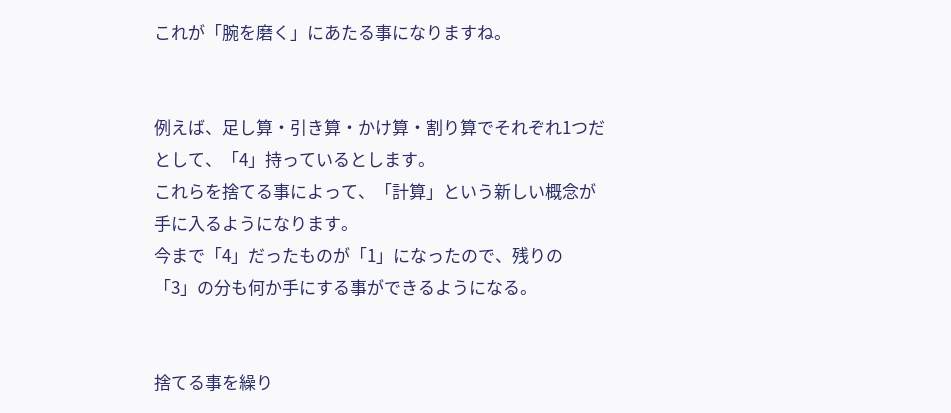これが「腕を磨く」にあたる事になりますね。


例えば、足し算・引き算・かけ算・割り算でそれぞれ1つだとして、「4」持っているとします。
これらを捨てる事によって、「計算」という新しい概念が手に入るようになります。
今まで「4」だったものが「1」になったので、残りの「3」の分も何か手にする事ができるようになる。


捨てる事を繰り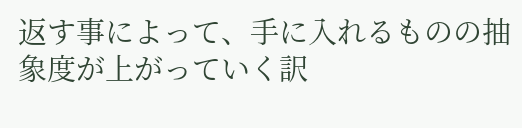返す事によって、手に入れるものの抽象度が上がっていく訳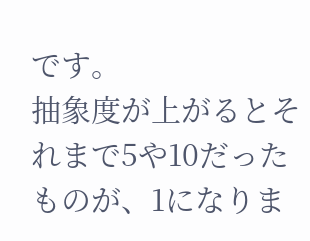です。
抽象度が上がるとそれまで5や10だったものが、1になりま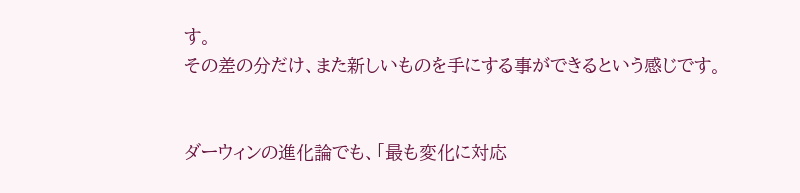す。
その差の分だけ、また新しいものを手にする事ができるという感じです。


ダーウィンの進化論でも、「最も変化に対応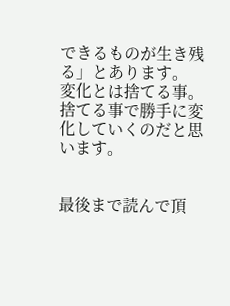できるものが生き残る」とあります。
変化とは捨てる事。
捨てる事で勝手に変化していくのだと思います。


最後まで読んで頂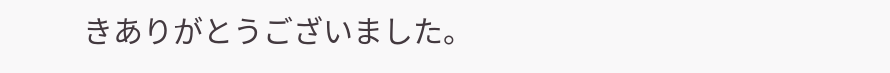きありがとうございました。